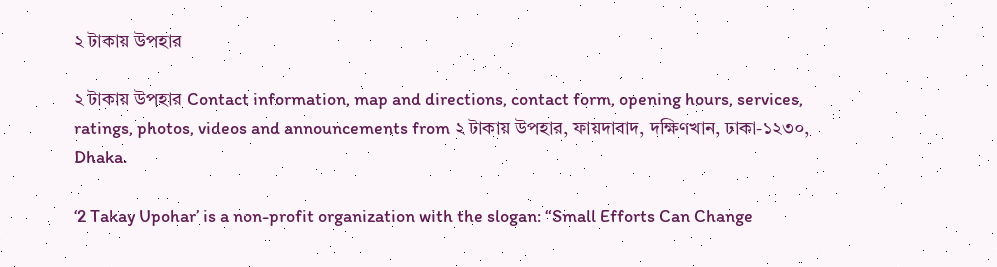২ টাকায় উপহার

২ টাকায় উপহার Contact information, map and directions, contact form, opening hours, services, ratings, photos, videos and announcements from ২ টাকায় উপহার, ফায়দাবাদ, দক্ষিণখান, ঢাকা-১২৩০, Dhaka.

‘2 Takay Upohar’ is a non-profit organization with the slogan: “Small Efforts Can Change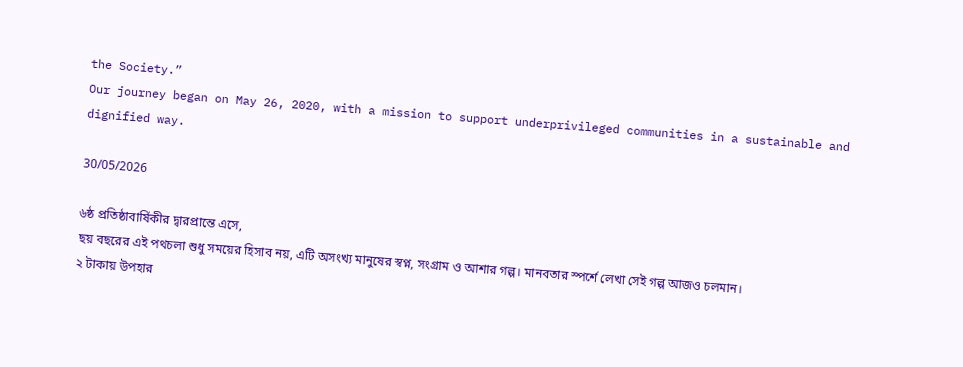the Society.”
Our journey began on May 26, 2020, with a mission to support underprivileged communities in a sustainable and dignified way.

30/05/2026

৬ষ্ঠ প্রতিষ্ঠাবার্ষিকীর দ্বারপ্রান্তে এসে,
ছয় বছরের এই পথচলা শুধু সময়ের হিসাব নয়, এটি অসংখ্য মানুষের স্বপ্ন, সংগ্রাম ও আশার গল্প। মানবতার স্পর্শে লেখা সেই গল্প আজও চলমান।
২ টাকায় উপহার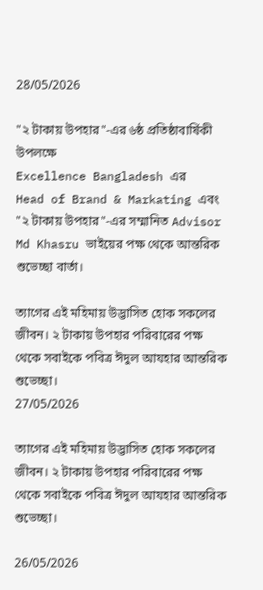28/05/2026

"২ টাকায় উপহার"-এর ৬ষ্ঠ প্রতিষ্ঠাবার্ষিকী উপলক্ষে
Excellence Bangladesh এর
Head of Brand & Markating এবং "২ টাকায় উপহার"-এর সম্মানিত Advisor Md Khasru ভাইয়ের পক্ষ থেকে আন্তরিক শুভেচ্ছা বার্তা।

ত্যাগের এই মহিমায় উদ্ভাসিত হোক সকলের জীবন। ২ টাকায় উপহার পরিবারের পক্ষ থেকে সবাইকে পবিত্র ঈদুল আযহার আন্তরিক শুভেচ্ছা।
27/05/2026

ত্যাগের এই মহিমায় উদ্ভাসিত হোক সকলের জীবন। ২ টাকায় উপহার পরিবারের পক্ষ থেকে সবাইকে পবিত্র ঈদুল আযহার আন্তরিক শুভেচ্ছা।

26/05/2026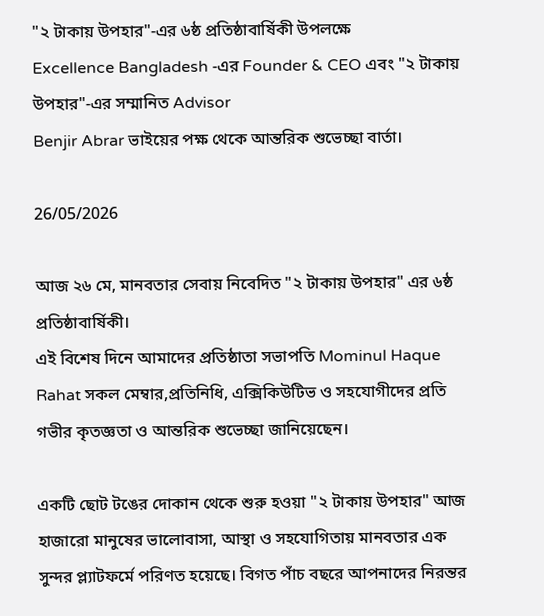"২ টাকায় উপহার"-এর ৬ষ্ঠ প্রতিষ্ঠাবার্ষিকী উপলক্ষে
Excellence Bangladesh -এর Founder & CEO এবং "২ টাকায় উপহার"-এর সম্মানিত Advisor
Benjir Abrar ভাইয়ের পক্ষ থেকে আন্তরিক শুভেচ্ছা বার্তা।

26/05/2026

আজ ২৬ মে, মানবতার সেবায় নিবেদিত "২ টাকায় উপহার" এর ৬ষ্ঠ প্রতিষ্ঠাবার্ষিকী।
এই বিশেষ দিনে আমাদের প্রতিষ্ঠাতা সভাপতি Mominul Haque Rahat সকল মেম্বার,প্রতিনিধি, এক্সিকিউটিভ ও সহযোগীদের প্রতি গভীর কৃতজ্ঞতা ও আন্তরিক শুভেচ্ছা জানিয়েছেন।

একটি ছোট টঙের দোকান থেকে শুরু হওয়া "২ টাকায় উপহার" আজ হাজারো মানুষের ভালোবাসা, আস্থা ও সহযোগিতায় মানবতার এক সুন্দর প্ল্যাটফর্মে পরিণত হয়েছে। বিগত পাঁচ বছরে আপনাদের নিরন্তর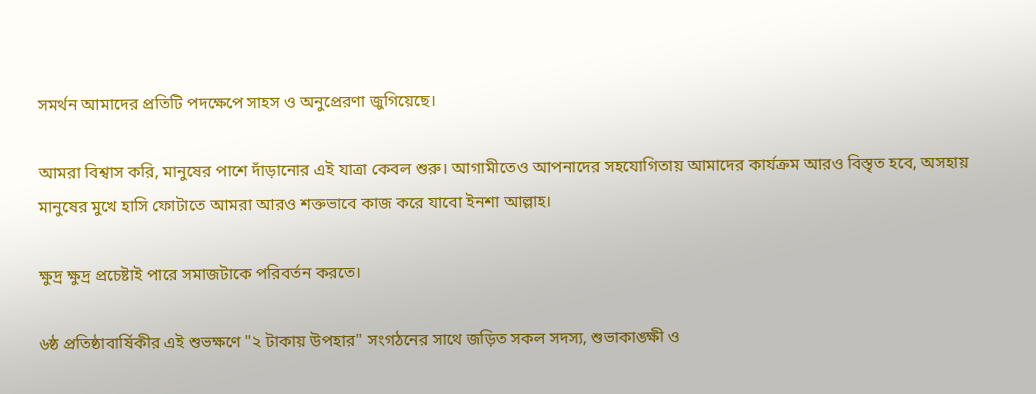সমর্থন আমাদের প্রতিটি পদক্ষেপে সাহস ও অনুপ্রেরণা জুগিয়েছে।

আমরা বিশ্বাস করি, মানুষের পাশে দাঁড়ানোর এই যাত্রা কেবল শুরু। আগামীতেও আপনাদের সহযোগিতায় আমাদের কার্যক্রম আরও বিস্তৃত হবে, অসহায় মানুষের মুখে হাসি ফোটাতে আমরা আরও শক্তভাবে কাজ করে যাবো ইনশা আল্লাহ।

ক্ষুদ্র ক্ষুদ্র প্রচেষ্টাই পারে সমাজটাকে পরিবর্তন করতে।

৬ষ্ঠ প্রতিষ্ঠাবার্ষিকীর এই শুভক্ষণে "২ টাকায় উপহার" সংগঠনের সাথে জড়িত সকল সদস্য, শুভাকাঙ্ক্ষী ও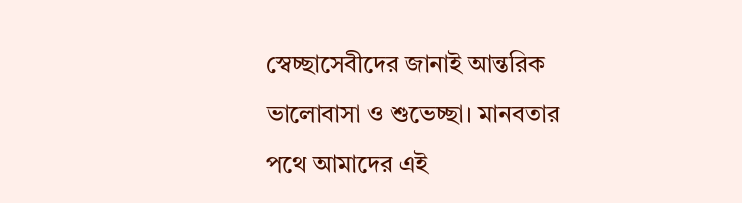স্বেচ্ছাসেবীদের জানাই আন্তরিক ভালোবাসা ও শুভেচ্ছা। মানবতার পথে আমাদের এই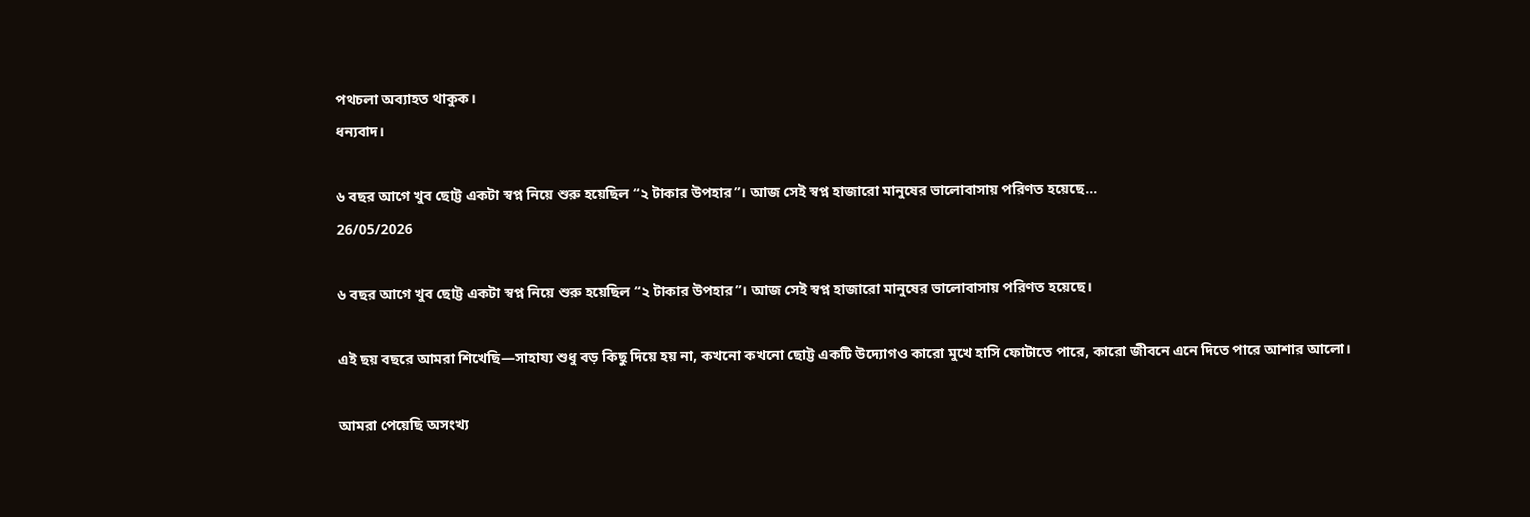পথচলা অব্যাহত থাকুক।
ধন্যবাদ।

৬ বছর আগে খুব ছোট্ট একটা স্বপ্ন নিয়ে শুরু হয়েছিল “২ টাকার উপহার”। আজ সেই স্বপ্ন হাজারো মানুষের ভালোবাসায় পরিণত হয়েছে...
26/05/2026

৬ বছর আগে খুব ছোট্ট একটা স্বপ্ন নিয়ে শুরু হয়েছিল “২ টাকার উপহার”। আজ সেই স্বপ্ন হাজারো মানুষের ভালোবাসায় পরিণত হয়েছে।

এই ছয় বছরে আমরা শিখেছি—সাহায্য শুধু বড় কিছু দিয়ে হয় না, কখনো কখনো ছোট্ট একটি উদ্যোগও কারো মুখে হাসি ফোটাতে পারে, কারো জীবনে এনে দিতে পারে আশার আলো।

আমরা পেয়েছি অসংখ্য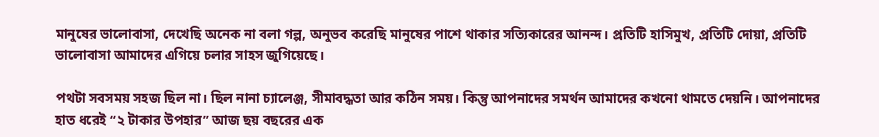মানুষের ভালোবাসা, দেখেছি অনেক না বলা গল্প, অনুভব করেছি মানুষের পাশে থাকার সত্যিকারের আনন্দ। প্রতিটি হাসিমুখ, প্রতিটি দোয়া, প্রতিটি ভালোবাসা আমাদের এগিয়ে চলার সাহস জুগিয়েছে।

পথটা সবসময় সহজ ছিল না। ছিল নানা চ্যালেঞ্জ, সীমাবদ্ধতা আর কঠিন সময়। কিন্তু আপনাদের সমর্থন আমাদের কখনো থামতে দেয়নি। আপনাদের হাত ধরেই “২ টাকার উপহার” আজ ছয় বছরের এক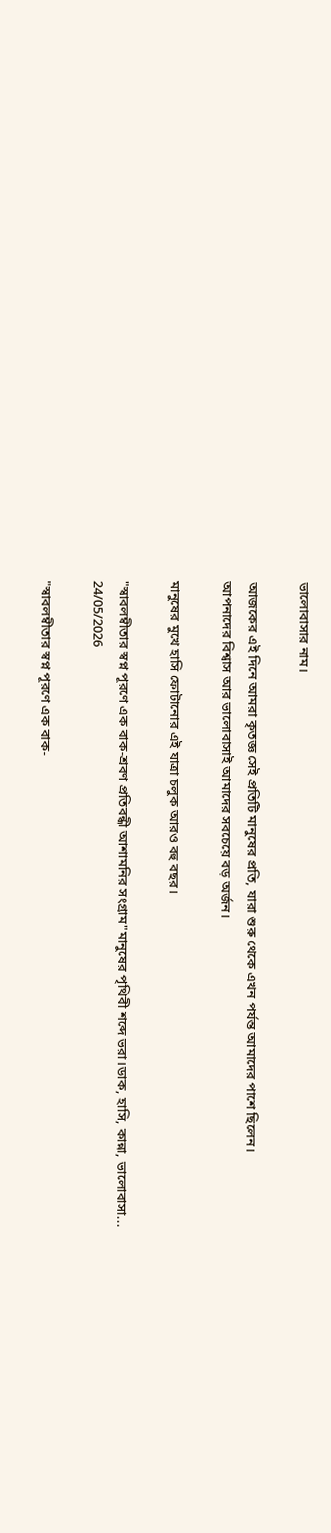ভালোবাসার নাম।

আজকের এই দিনে আমরা কৃতজ্ঞ সেই প্রতিটি মানুষের প্রতি, যারা শুরু থেকে এখন পর্যন্ত আমাদের পাশে ছিলেন।
আপনাদের বিশ্বাস আর ভালোবাসাই আমাদের সবচেয়ে বড় অর্জন।

মানুষের মুখে হাসি ফোটানোর এই যাত্রা চলুক আরও বহু বছর।

"স্বাবলম্বীতার স্বপ্ন পূরণে এক বাক-শ্রবণ প্রতিবন্ধী আশামনির সংগ্রাম"মানুষের পৃথিবী শব্দে ভরা।ডাক, হাসি, কান্না, ভালোবাসা...
24/05/2026

"স্বাবলম্বীতার স্বপ্ন পূরণে এক বাক-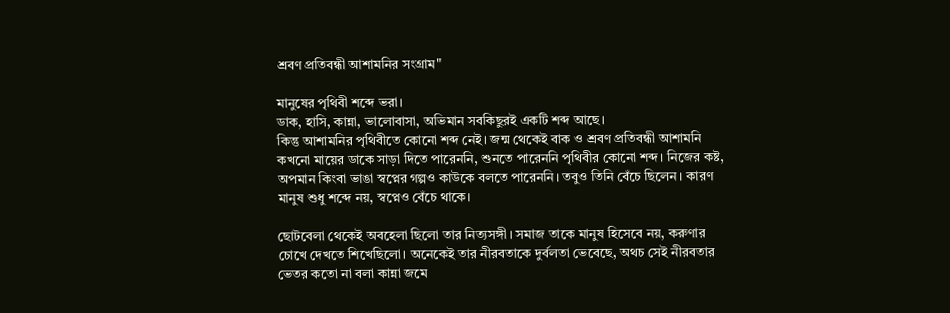শ্রবণ প্রতিবন্ধী আশামনির সংগ্রাম"

মানুষের পৃথিবী শব্দে ভরা।
ডাক, হাসি, কান্না, ভালোবাসা, অভিমান সবকিছুরই একটি শব্দ আছে।
কিন্তু আশামনির পৃথিবীতে কোনো শব্দ নেই। জন্ম থেকেই বাক ও শ্রবণ প্রতিবন্ধী আশামনি কখনো মায়ের ডাকে সাড়া দিতে পারেননি, শুনতে পারেননি পৃথিবীর কোনো শব্দ। নিজের কষ্ট, অপমান কিংবা ভাঙা স্বপ্নের গল্পও কাউকে বলতে পারেননি। তবুও তিনি বেঁচে ছিলেন। কারণ মানুষ শুধু শব্দে নয়, স্বপ্নেও বেঁচে থাকে।

ছোটবেলা থেকেই অবহেলা ছিলো তার নিত্যসঙ্গী। সমাজ তাকে মানুষ হিসেবে নয়, করুণার চোখে দেখতে শিখেছিলো। অনেকেই তার নীরবতাকে দুর্বলতা ভেবেছে, অথচ সেই নীরবতার ভেতর কতো না বলা কান্না জমে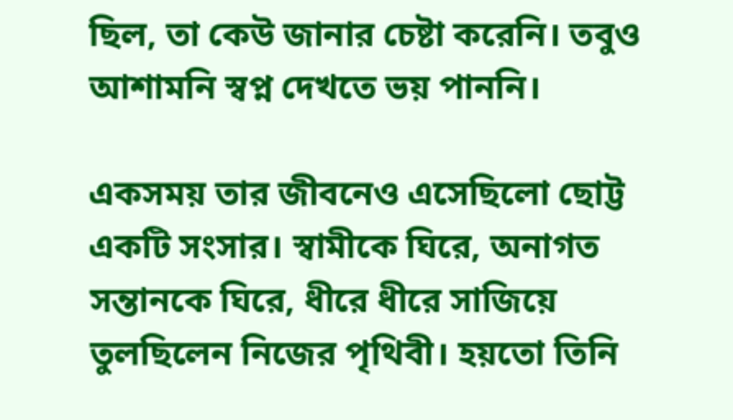ছিল, তা কেউ জানার চেষ্টা করেনি। তবুও আশামনি স্বপ্ন দেখতে ভয় পাননি।

একসময় তার জীবনেও এসেছিলো ছোট্ট একটি সংসার। স্বামীকে ঘিরে, অনাগত সন্তানকে ঘিরে, ধীরে ধীরে সাজিয়ে তুলছিলেন নিজের পৃথিবী। হয়তো তিনি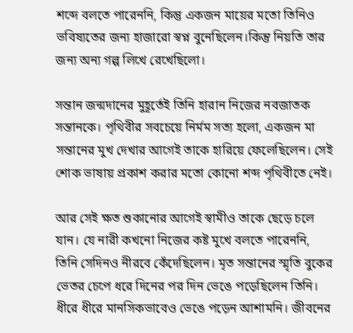শব্দে বলতে পারেননি, কিন্তু একজন মায়ের মতো তিনিও ভবিষ্যতের জন্য হাজারো স্বপ্ন বুনেছিলেন।কিন্তু নিয়তি তার জন্য অন্য গল্প লিখে রেখেছিলো।

সন্তান জন্মদানের মুহূর্তেই তিনি হারান নিজের নবজাতক সন্তানকে। পৃথিবীর সবচেয়ে নির্মম সত্য হলো, একজন মা সন্তানের মুখ দেখার আগেই তাকে হারিয়ে ফেলেছিলেন। সেই শোক ভাষায় প্রকাশ করার মতো কোনো শব্দ পৃথিবীতে নেই।

আর সেই ক্ষত শুকানোর আগেই স্বামীও তাকে ছেড়ে চলে যান। যে নারী কখনো নিজের কষ্ট মুখে বলতে পারেননি, তিনি সেদিনও নীরবে কেঁদেছিলেন। মৃত সন্তানের স্মৃতি বুকের ভেতর চেপে ধরে দিনের পর দিন ভেঙে পড়েছিলেন তিনি। ধীরে ধীরে মানসিকভাবেও ভেঙে পড়েন আশামনি। জীবনের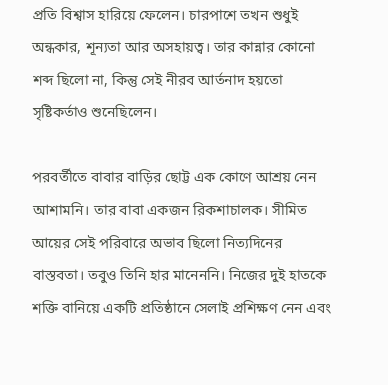প্রতি বিশ্বাস হারিয়ে ফেলেন। চারপাশে তখন শুধুই অন্ধকার, শূন্যতা আর অসহায়ত্ব। তার কান্নার কোনো শব্দ ছিলো না, কিন্তু সেই নীরব আর্তনাদ হয়তো সৃষ্টিকর্তাও শুনেছিলেন।

পরবর্তীতে বাবার বাড়ির ছোট্ট এক কোণে আশ্রয় নেন আশামনি। তার বাবা একজন রিকশাচালক। সীমিত আয়ের সেই পরিবারে অভাব ছিলো নিত্যদিনের বাস্তবতা। তবুও তিনি হার মানেননি। নিজের দুই হাতকে শক্তি বানিয়ে একটি প্রতিষ্ঠানে সেলাই প্রশিক্ষণ নেন এবং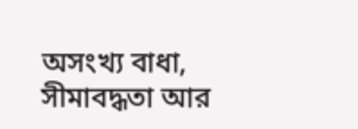অসংখ্য বাধা, সীমাবদ্ধতা আর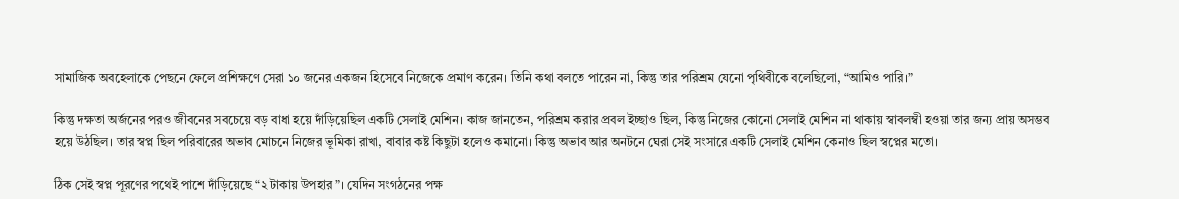সামাজিক অবহেলাকে পেছনে ফেলে প্রশিক্ষণে সেরা ১০ জনের একজন হিসেবে নিজেকে প্রমাণ করেন। তিনি কথা বলতে পারেন না, কিন্তু তার পরিশ্রম যেনো পৃথিবীকে বলেছিলো, “আমিও পারি।”

কিন্তু দক্ষতা অর্জনের পরও জীবনের সবচেয়ে বড় বাধা হয়ে দাঁড়িয়েছিল একটি সেলাই মেশিন। কাজ জানতেন, পরিশ্রম করার প্রবল ইচ্ছাও ছিল, কিন্তু নিজের কোনো সেলাই মেশিন না থাকায় স্বাবলম্বী হওয়া তার জন্য প্রায় অসম্ভব হয়ে উঠছিল। তার স্বপ্ন ছিল পরিবারের অভাব মোচনে নিজের ভূমিকা রাখা, বাবার কষ্ট কিছুটা হলেও কমানো। কিন্তু অভাব আর অনটনে ঘেরা সেই সংসারে একটি সেলাই মেশিন কেনাও ছিল স্বপ্নের মতো।

ঠিক সেই স্বপ্ন পূরণের পথেই পাশে দাঁড়িয়েছে “২ টাকায় উপহার”। যেদিন সংগঠনের পক্ষ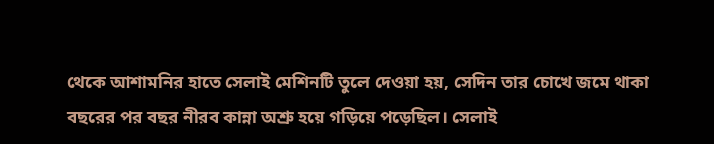থেকে আশামনির হাতে সেলাই মেশিনটি তুলে দেওয়া হয়, সেদিন তার চোখে জমে থাকা বছরের পর বছর নীরব কান্না অশ্রু হয়ে গড়িয়ে পড়েছিল। সেলাই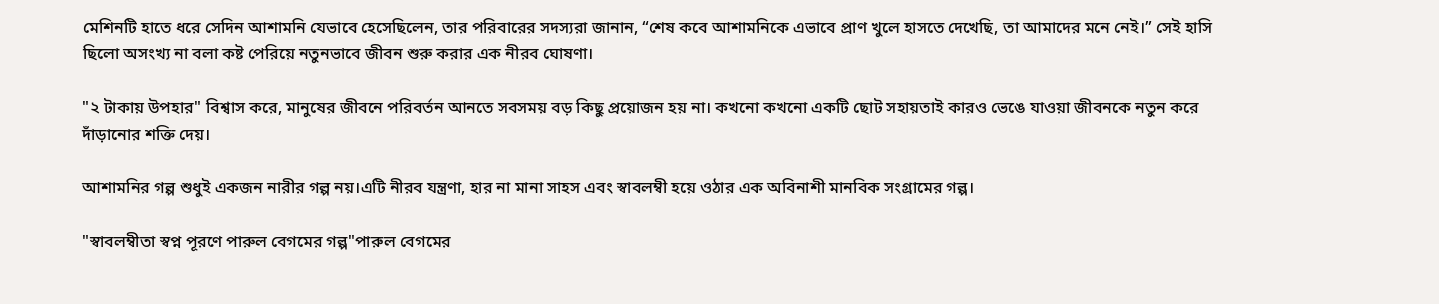মেশিনটি হাতে ধরে সেদিন আশামনি যেভাবে হেসেছিলেন, তার পরিবারের সদস্যরা জানান, “শেষ কবে আশামনিকে এভাবে প্রাণ খুলে হাসতে দেখেছি, তা আমাদের মনে নেই।” সেই হাসি ছিলো অসংখ্য না বলা কষ্ট পেরিয়ে নতুনভাবে জীবন শুরু করার এক নীরব ঘোষণা।

"২ টাকায় উপহার" বিশ্বাস করে, মানুষের জীবনে পরিবর্তন আনতে সবসময় বড় কিছু প্রয়োজন হয় না। কখনো কখনো একটি ছোট সহায়তাই কারও ভেঙে যাওয়া জীবনকে নতুন করে দাঁড়ানোর শক্তি দেয়।

আশামনির গল্প শুধুই একজন নারীর গল্প নয়।এটি নীরব যন্ত্রণা, হার না মানা সাহস এবং স্বাবলম্বী হয়ে ওঠার এক অবিনাশী মানবিক সংগ্রামের গল্প।

"স্বাবলম্বীতা স্বপ্ন পূরণে পারুল বেগমের গল্প"পারুল বেগমের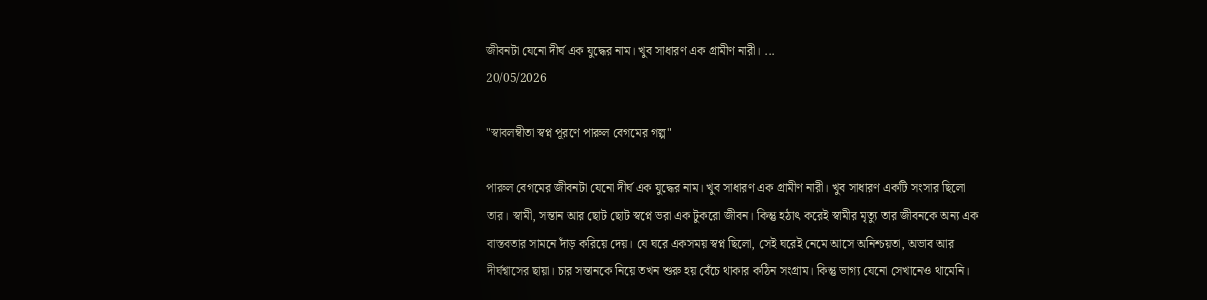জীবনটা যেনো দীর্ঘ এক যুদ্ধের নাম। খুব সাধারণ এক গ্রামীণ নারী। ...
20/05/2026

"স্বাবলম্বীতা স্বপ্ন পূরণে পারুল বেগমের গল্প"

পারুল বেগমের জীবনটা যেনো দীর্ঘ এক যুদ্ধের নাম। খুব সাধারণ এক গ্রামীণ নারী। খুব সাধারণ একটি সংসার ছিলো তার। স্বামী, সন্তান আর ছোট ছোট স্বপ্নে ভরা এক টুকরো জীবন। কিন্তু হঠাৎ করেই স্বামীর মৃত্যু তার জীবনকে অন্য এক বাস্তবতার সামনে দাঁড় করিয়ে দেয়। যে ঘরে একসময় স্বপ্ন ছিলো, সেই ঘরেই নেমে আসে অনিশ্চয়তা, অভাব আর দীর্ঘশ্বাসের ছায়া। চার সন্তানকে নিয়ে তখন শুরু হয় বেঁচে থাকার কঠিন সংগ্রাম। কিন্তু ভাগ্য যেনো সেখানেও থামেনি।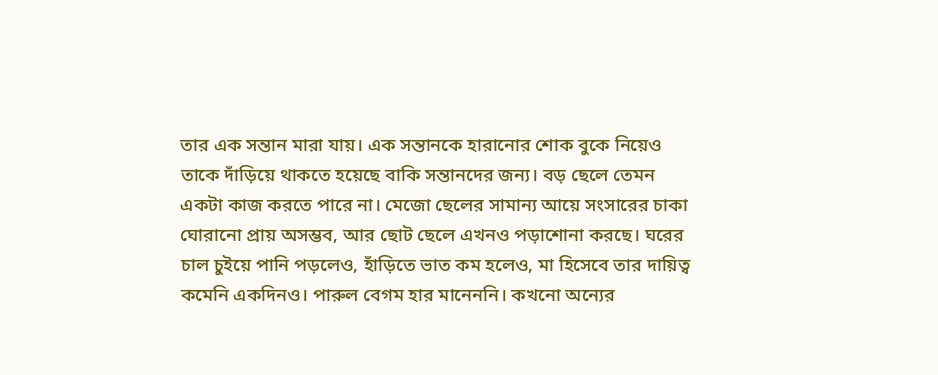তার এক সন্তান মারা যায়। এক সন্তানকে হারানোর শোক বুকে নিয়েও তাকে দাঁড়িয়ে থাকতে হয়েছে বাকি সন্তানদের জন্য। বড় ছেলে তেমন একটা কাজ করতে পারে না। মেজো ছেলের সামান্য আয়ে সংসারের চাকা ঘোরানো প্রায় অসম্ভব, আর ছোট ছেলে এখনও পড়াশোনা করছে। ঘরের চাল চুইয়ে পানি পড়লেও, হাঁড়িতে ভাত কম হলেও, মা হিসেবে তার দায়িত্ব কমেনি একদিনও। পারুল বেগম হার মানেননি। কখনো অন্যের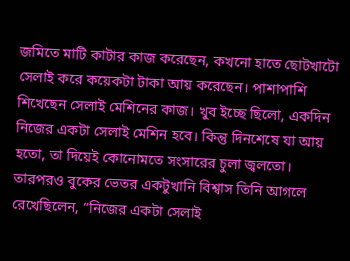জমিতে মাটি কাটার কাজ করেছেন, কখনো হাতে ছোটখাটো সেলাই করে কয়েকটা টাকা আয় করেছেন। পাশাপাশি শিখেছেন সেলাই মেশিনের কাজ। খুব ইচ্ছে ছিলো, একদিন নিজের একটা সেলাই মেশিন হবে। কিন্তু দিনশেষে যা আয় হতো, তা দিয়েই কোনোমতে সংসারের চুলা জ্বলতো। তারপরও বুকের ভেতর একটুখানি বিশ্বাস তিনি আগলে রেখেছিলেন, “নিজের একটা সেলাই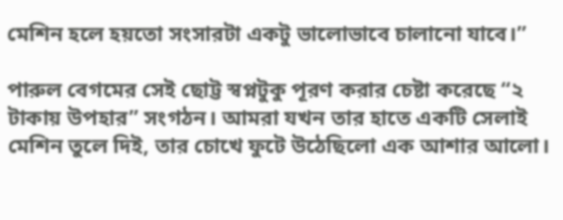মেশিন হলে হয়তো সংসারটা একটু ভালোভাবে চালানো যাবে।”

পারুল বেগমের সেই ছোট্ট স্বপ্নটুকু পূরণ করার চেষ্টা করেছে “২ টাকায় উপহার” সংগঠন। আমরা যখন তার হাতে একটি সেলাই মেশিন তুলে দিই, তার চোখে ফুটে উঠেছিলো এক আশার আলো।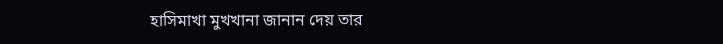হাসিমাখা মুখখানা জানান দেয় তার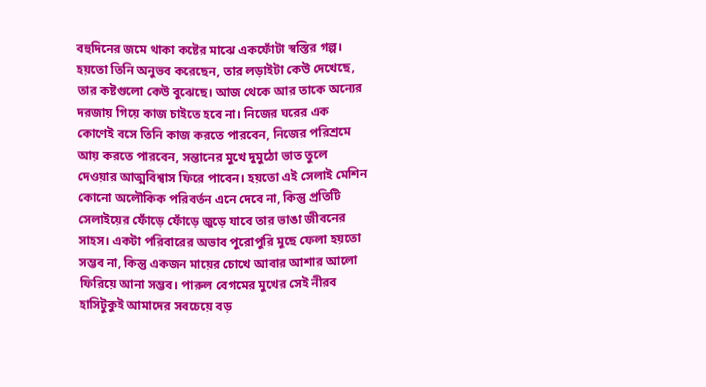বহুদিনের জমে থাকা কষ্টের মাঝে একফোঁটা স্বস্তির গল্প। হয়তো তিনি অনুভব করেছেন, তার লড়াইটা কেউ দেখেছে, তার কষ্টগুলো কেউ বুঝেছে। আজ থেকে আর তাকে অন্যের দরজায় গিয়ে কাজ চাইতে হবে না। নিজের ঘরের এক কোণেই বসে তিনি কাজ করতে পারবেন, নিজের পরিশ্রমে আয় করতে পারবেন, সন্তানের মুখে দুমুঠো ভাত তুলে দেওয়ার আত্মবিশ্বাস ফিরে পাবেন। হয়তো এই সেলাই মেশিন কোনো অলৌকিক পরিবর্তন এনে দেবে না, কিন্তু প্রতিটি সেলাইয়ের ফোঁড়ে ফোঁড়ে জুড়ে যাবে তার ভাঙা জীবনের সাহস। একটা পরিবারের অভাব পুরোপুরি মুছে ফেলা হয়তো সম্ভব না, কিন্তু একজন মায়ের চোখে আবার আশার আলো ফিরিয়ে আনা সম্ভব। পারুল বেগমের মুখের সেই নীরব হাসিটুকুই আমাদের সবচেয়ে বড়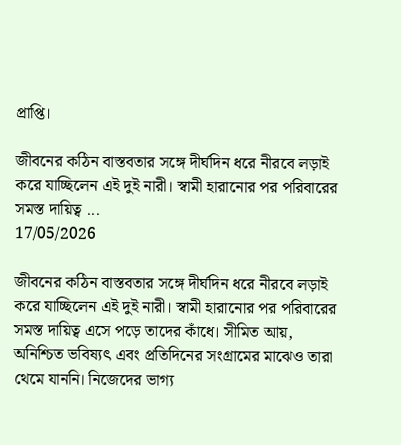প্রাপ্তি।

জীবনের কঠিন বাস্তবতার সঙ্গে দীর্ঘদিন ধরে নীরবে লড়াই করে যাচ্ছিলেন এই দুই নারী। স্বামী হারানোর পর পরিবারের সমস্ত দায়িত্ব ...
17/05/2026

জীবনের কঠিন বাস্তবতার সঙ্গে দীর্ঘদিন ধরে নীরবে লড়াই করে যাচ্ছিলেন এই দুই নারী। স্বামী হারানোর পর পরিবারের সমস্ত দায়িত্ব এসে পড়ে তাদের কাঁধে। সীমিত আয়, অনিশ্চিত ভবিষ্যৎ এবং প্রতিদিনের সংগ্রামের মাঝেও তারা থেমে যাননি। নিজেদের ভাগ্য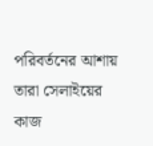পরিবর্তনের আশায় তারা সেলাইয়ের কাজ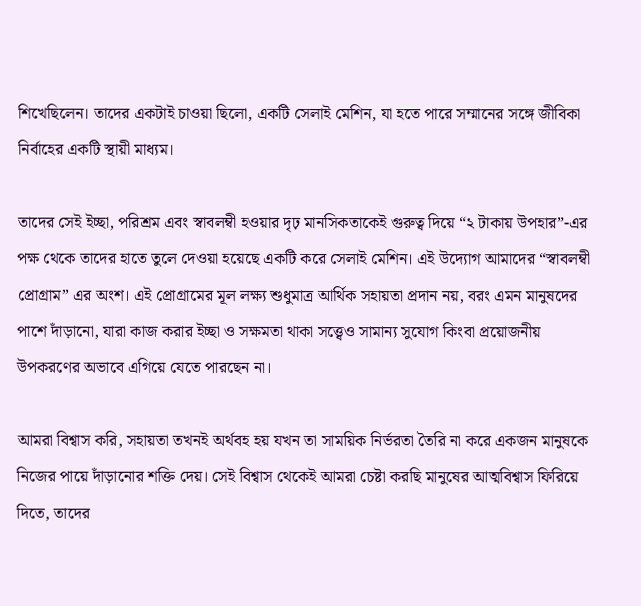শিখেছিলেন। তাদের একটাই চাওয়া ছিলো, একটি সেলাই মেশিন, যা হতে পারে সম্মানের সঙ্গে জীবিকা নির্বাহের একটি স্থায়ী মাধ্যম।

তাদের সেই ইচ্ছা, পরিশ্রম এবং স্বাবলম্বী হওয়ার দৃঢ় মানসিকতাকেই গুরুত্ব দিয়ে “২ টাকায় উপহার”-এর পক্ষ থেকে তাদের হাতে তুলে দেওয়া হয়েছে একটি করে সেলাই মেশিন। এই উদ্যোগ আমাদের “স্বাবলম্বী প্রোগ্রাম” এর অংশ। এই প্রোগ্রামের মূল লক্ষ্য শুধুমাত্র আর্থিক সহায়তা প্রদান নয়, বরং এমন মানুষদের পাশে দাঁড়ানো, যারা কাজ করার ইচ্ছা ও সক্ষমতা থাকা সত্ত্বেও সামান্য সুযোগ কিংবা প্রয়োজনীয় উপকরণের অভাবে এগিয়ে যেতে পারছেন না।

আমরা বিশ্বাস করি, সহায়তা তখনই অর্থবহ হয় যখন তা সাময়িক নির্ভরতা তৈরি না করে একজন মানুষকে নিজের পায়ে দাঁড়ানোর শক্তি দেয়। সেই বিশ্বাস থেকেই আমরা চেষ্টা করছি মানুষের আত্মবিশ্বাস ফিরিয়ে দিতে, তাদের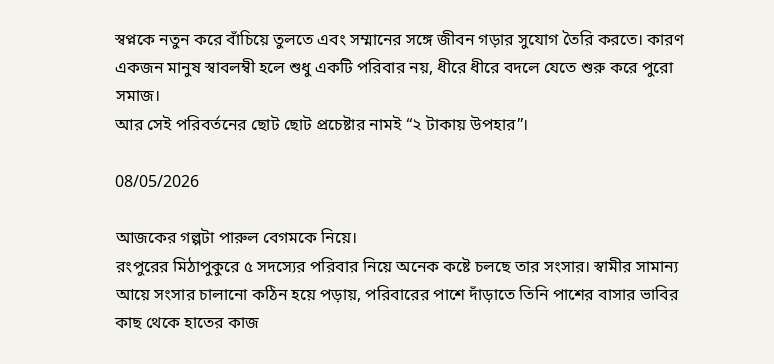স্বপ্নকে নতুন করে বাঁচিয়ে তুলতে এবং সম্মানের সঙ্গে জীবন গড়ার সুযোগ তৈরি করতে। কারণ একজন মানুষ স্বাবলম্বী হলে শুধু একটি পরিবার নয়, ধীরে ধীরে বদলে যেতে শুরু করে পুরো সমাজ।
আর সেই পরিবর্তনের ছোট ছোট প্রচেষ্টার নামই “২ টাকায় উপহার”।

08/05/2026

আজকের গল্পটা পারুল বেগমকে নিয়ে।
রংপুরের মিঠাপুকুরে ৫ সদস্যের পরিবার নিয়ে অনেক কষ্টে চলছে তার সংসার। স্বামীর সামান্য আয়ে সংসার চালানো কঠিন হয়ে পড়ায়, পরিবারের পাশে দাঁড়াতে তিনি পাশের বাসার ভাবির কাছ থেকে হাতের কাজ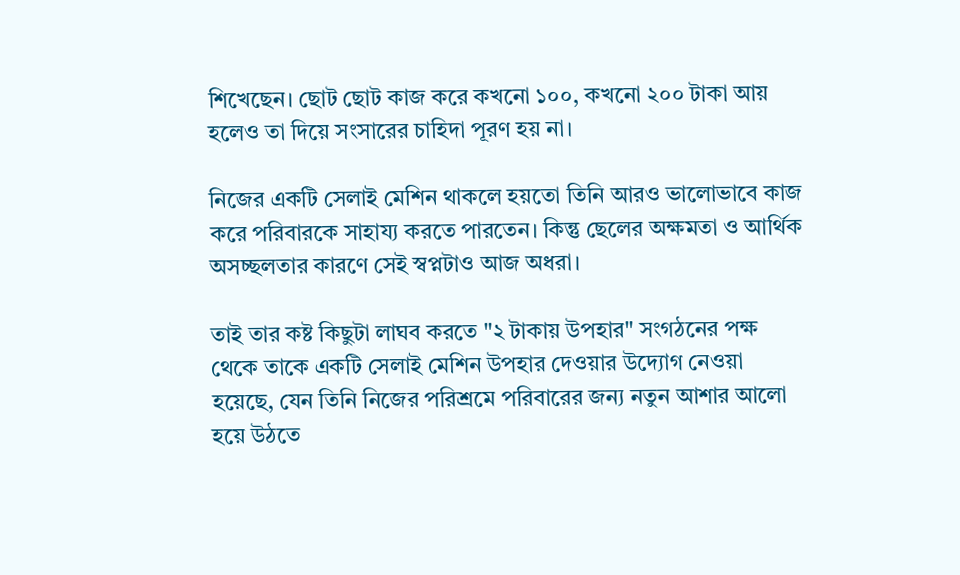শিখেছেন। ছোট ছোট কাজ করে কখনো ১০০, কখনো ২০০ টাকা আয় হলেও তা দিয়ে সংসারের চাহিদা পূরণ হয় না।

নিজের একটি সেলাই মেশিন থাকলে হয়তো তিনি আরও ভালোভাবে কাজ করে পরিবারকে সাহায্য করতে পারতেন। কিন্তু ছেলের অক্ষমতা ও আর্থিক অসচ্ছলতার কারণে সেই স্বপ্নটাও আজ অধরা।

তাই তার কষ্ট কিছুটা লাঘব করতে "২ টাকায় উপহার" সংগঠনের পক্ষ থেকে তাকে একটি সেলাই মেশিন উপহার দেওয়ার উদ্যোগ নেওয়া হয়েছে, যেন তিনি নিজের পরিশ্রমে পরিবারের জন্য নতুন আশার আলো হয়ে উঠতে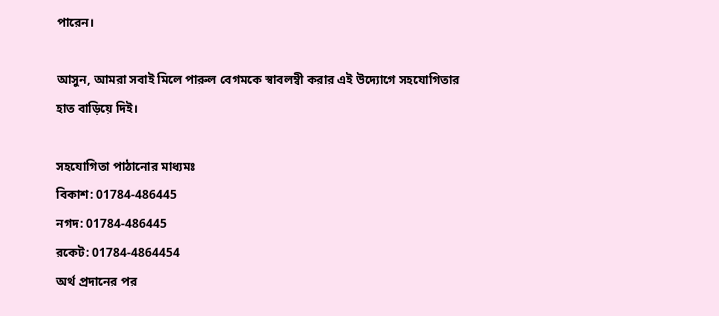পারেন।

আসুন, আমরা সবাই মিলে পারুল বেগমকে স্বাবলম্বী করার এই উদ্যোগে সহযোগিতার হাত বাড়িয়ে দিই।

সহযোগিতা পাঠানোর মাধ্যমঃ
বিকাশ: 01784-486445
নগদ: 01784-486445
রকেট: 01784-4864454
অর্থ প্রদানের পর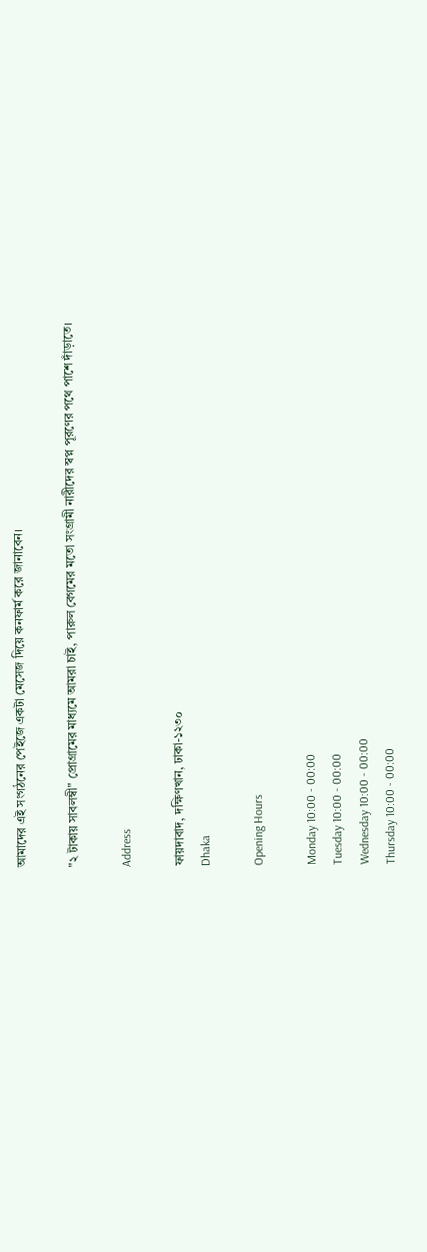আমাদের এই সংগঠনের পেইজে একটা মেসেজ দিয়ে কনফার্ম করে জানাবেন।

"২ টাকায় সাবলম্বী" প্রোগ্রামের মাধ্যমে আমরা চাই, পারুল বেগমের মতো সংগ্রামী নারীদের স্বপ্ন পূরণের পথে পাশে দাঁড়াতে।

Address

ফায়দাবাদ, দক্ষিণখান, ঢাকা-১২৩০
Dhaka

Opening Hours

Monday 10:00 - 00:00
Tuesday 10:00 - 00:00
Wednesday 10:00 - 00:00
Thursday 10:00 - 00:00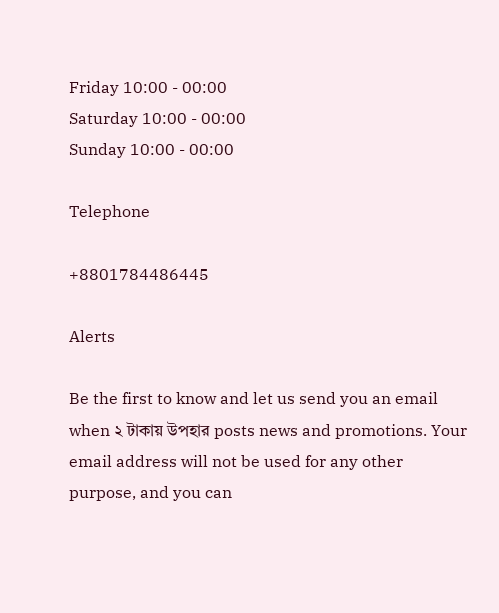Friday 10:00 - 00:00
Saturday 10:00 - 00:00
Sunday 10:00 - 00:00

Telephone

+8801784486445

Alerts

Be the first to know and let us send you an email when ২ টাকায় উপহার posts news and promotions. Your email address will not be used for any other purpose, and you can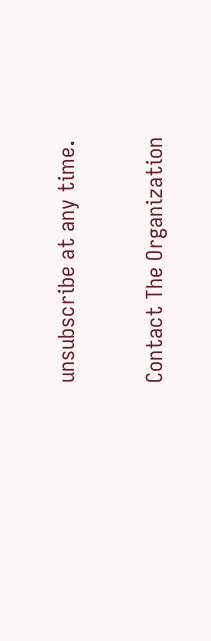unsubscribe at any time.

Contact The Organization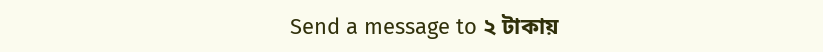Send a message to ২ টাকায়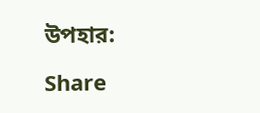উপহার:

Share